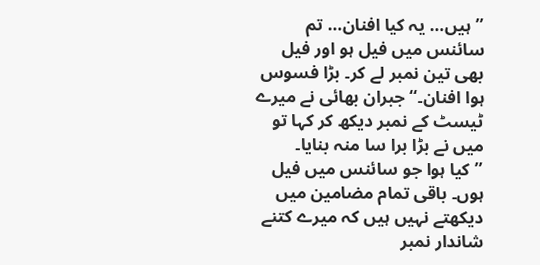’’ہیں… یہ کیا افنان… تم سائنس میں فیل ہو اور فیل بھی تین نمبر لے کر۔ بڑا فسوس ہوا افنان۔‘‘ جبران بھائی نے میرے ٹیسٹ کے نمبر دیکھ کر کہا تو میں نے بڑا برا سا منہ بنایا۔
’’کیا ہوا جو سائنس میں فیل ہوں۔ باقی تمام مضامین میں دیکھتے نہیں ہیں کہ میرے کتنے شاندار نمبر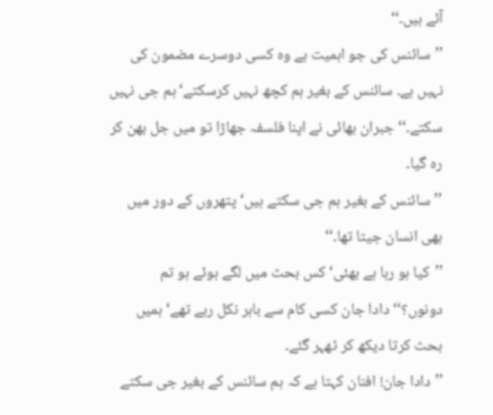آئے ہیں۔‘‘
’’سائنس کی جو اہمیت ہے وہ کسی دوسرے مضمون کی نہیں ہے۔ سائنس کے بغیر ہم کچھ نہیں کرسکتے‘ ہم جی نہیں سکتے۔‘‘ جبران بھائی نے اپنا فلسفہ جھاڑا تو میں جل بھن کر رہ گیا۔
’’سائنس کے بغیر ہم جی سکتے ہیں‘ پتھروں کے دور میں بھی انسان جیتا تھا۔‘‘
’’کیا ہو رہا ہے بھئی‘ کس بحث میں لگے ہوئے ہو تم دونوں؟‘‘ دادا جان کسی کام سے باہر نکل رہے تھے‘ ہمیں بحث کرتا دیکھ کر ٹھہر گئے۔
’’دادا جان! افنان کہتا ہے کہ ہم سائنس کے بغیر جی سکتے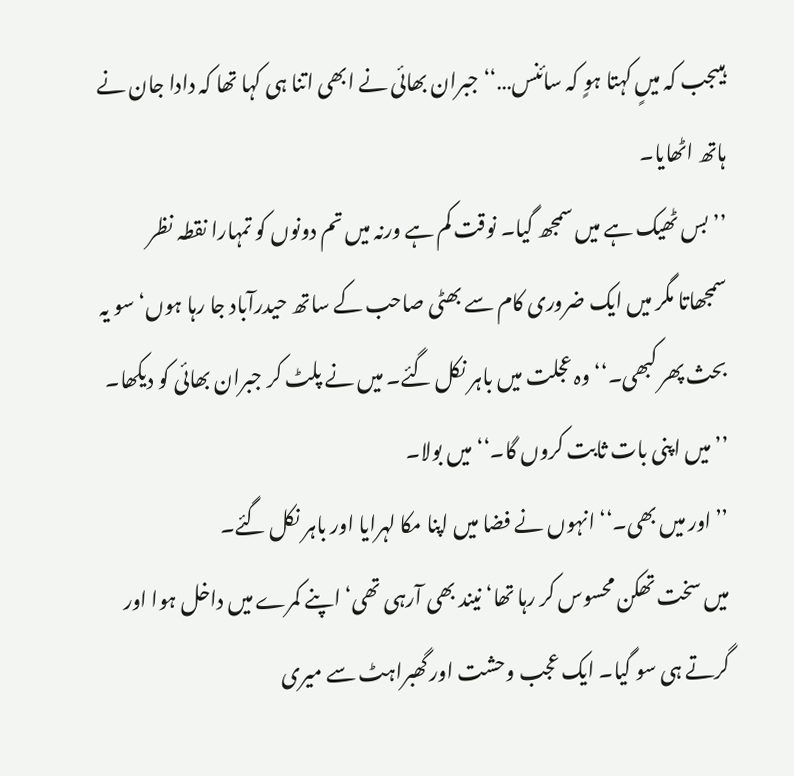ہیںجب کہ میںٍ کہتا ہوٍ کہ سائنس…‘‘ جبران بھائی نے ابھی اتنا ہی کہا تھا کہ دادا جان نے ہاتھ اٹھایا۔
’’بس ٹھیک ہے میں سمجھ گیا۔ نوقت کم ہے ورنہ میں تم دونوں کو تمہارا نقطہ نظر سمجھاتا مگر میں ایک ضروری کام سے بھٹی صاحب کے ساتھ حیدرآباد جا رہا ہوں‘ سو یہ بحث پھر کبھی۔‘‘ وہ عجلت میں باہر نکل گئے۔ میں نے پلٹ کر جبران بھائی کو دیکھا۔
’’میں اپنی بات ثابت کروں گا۔‘‘ میں بولا۔
’’اور میں بھی۔‘‘ انہوں نے فضا میں اپنا مکا لہرایا اور باہر نکل گئے۔
میں سخت تھکن محسوس کر رہا تھا‘ نیند بھی آرہی تھی‘ اپنے کمرے میں داخل ہوا اور گرتے ہی سو گیا۔ ایک عجب وحشت اور گھبراہٹ سے میری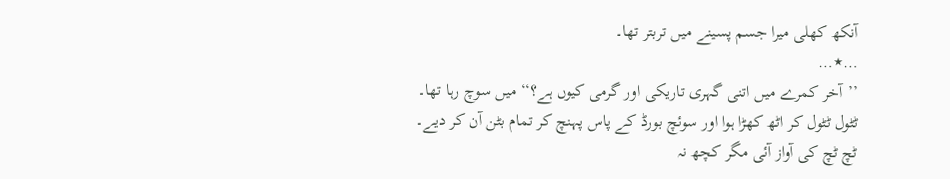آنکھ کھلی میرا جسم پسینے میں تربتر تھا۔
…٭…
’’آخر کمرے میں اتنی گہری تاریکی اور گرمی کیوں ہے؟‘‘ میں سوچ رہا تھا۔ ٹٹول ٹٹول کر اٹھ کھڑا ہوا اور سوئچ بورڈ کے پاس پہنچ کر تمام بٹن آن کر دیے۔ ٹچ ٹچ کی آواز آئی مگر کچھ نہ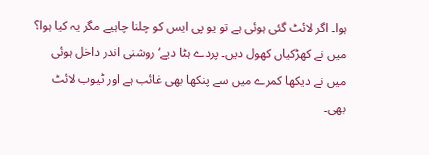ہوا۔ اگر لائٹ گئی ہوئی ہے تو یو پی ایس کو چلنا چاہیے مگر یہ کیا ہوا؟ میں نے کھڑکیاں کھول دیں۔ پردے ہٹا دیے‘ روشنی اندر داخل ہوئی میں نے دیکھا کمرے میں سے پنکھا بھی غائب ہے اور ٹیوب لائٹ بھی۔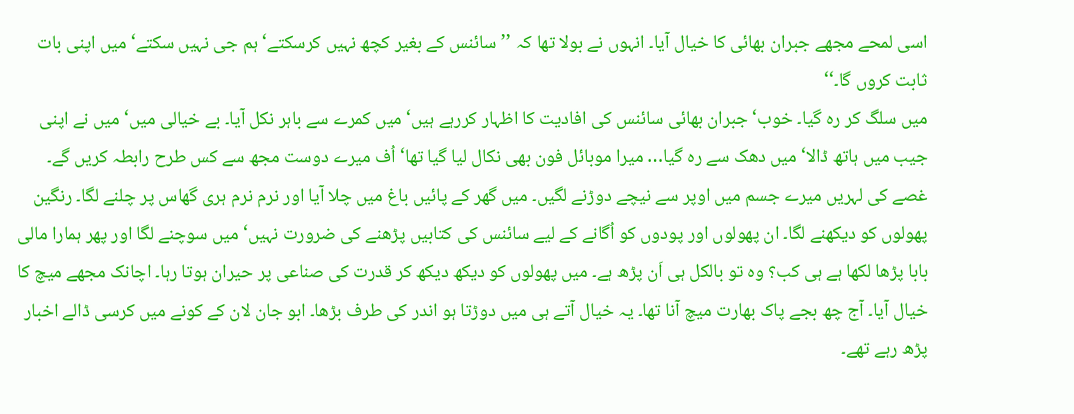اسی لمحے مجھے جبران بھائی کا خیال آیا۔ انہوں نے بولا تھا کہ ’’سائنس کے بغیر کچھ نہیں کرسکتے‘ ہم جی نہیں سکتے‘ میں اپنی بات ثابت کروں گا۔‘‘
میں سلگ کر رہ گیا۔ خوب‘ جبران بھائی سائنس کی افادیت کا اظہار کررہے ہیں‘ میں کمرے سے باہر نکل آیا۔ بے خیالی میں‘ میں نے اپنی جیب میں ہاتھ ڈالا‘ میں دھک سے رہ گیا… میرا موبائل فون بھی نکال لیا گیا تھا‘ اُف میرے دوست مجھ سے کس طرح رابطہ کریں گے۔ غصے کی لہریں میرے جسم میں اوپر سے نیچے دوڑنے لگیں۔ میں گھر کے پائیں باغ میں چلا آیا اور نرم نرم ہری گھاس پر چلنے لگا۔ رنگین پھولوں کو دیکھنے لگا۔ ان پھولوں اور پودوں کو اُگانے کے لیے سائنس کی کتابیں پڑھنے کی ضرورت نہیں‘ میں سوچنے لگا اور پھر ہمارا مالی بابا پڑھا لکھا ہے ہی کب؟ وہ تو بالکل ہی اَن پڑھ ہے۔ میں پھولوں کو دیکھ دیکھ کر قدرت کی صناعی پر حیران ہوتا رہا۔ اچانک مجھے میچ کا خیال آیا۔ آج چھ بجے پاک بھارت میچ آنا تھا۔ یہ خیال آتے ہی میں دوڑتا ہو اندر کی طرف بڑھا۔ ابو جان لان کے کونے میں کرسی ڈالے اخبار پڑھ رہے تھے۔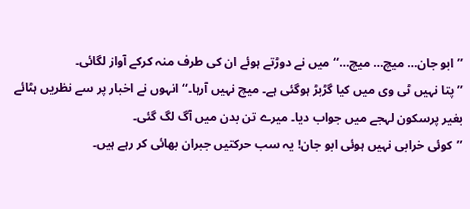’’ابو جان… میچ… میچ…‘‘ میں نے دوڑتے ہوئے ان کی طرف منہ کرکے آواز لگائی۔
’’پتا نہیں ٹی وی میں کیا گڑبڑ ہوگئی ہے۔ میچ نہیں آرہا۔‘‘ انہوں نے اخبار پر سے نظریں ہٹائے بغیر پرسکون لہجے میں جواب دیا۔ میرے تن بدن میں آگ لگ گئی۔
’’کوئی خرابی نہیں ہوئی ابو جان! یہ سب حرکتیں جبران بھائی کر رہے ہیں۔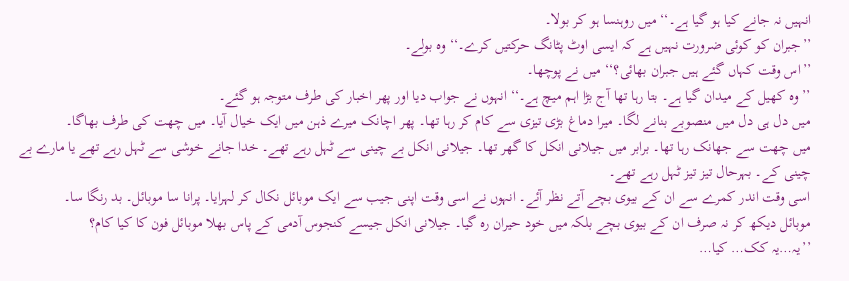انہیں نہ جانے کیا ہو گیا ہے۔‘‘ میں روہنسا ہو کر بولا۔
’’جبران کو کوئی ضرورت نہیں ہے کہ ایسی اوٹ پٹانگ حرکتیں کرے۔‘‘ وہ بولے۔
’’اس وقت کہاں گئے ہیں جبران بھائی؟‘‘ میں نے پوچھا۔
’’وہ کھیل کے میدان گیا ہے۔ بتا رہا تھا آج بڑا اہم میچ ہے۔‘‘ انہوں نے جواب دیا اور پھر اخبار کی طرف متوجہ ہو گئے۔
میں دل ہی دل میں منصوبے بنانے لگا۔ میرا دماغ بڑی تیزی سے کام کر رہا تھا۔ پھر اچانک میرے ذہن میں ایک خیال آیا۔ میں چھت کی طرف بھاگا۔
میں چھت سے جھانک رہا تھا۔ برابر میں جیلانی انکل کا گھر تھا۔ جیلانی انکل بے چینی سے ٹہل رہے تھے۔ خدا جانے خوشی سے ٹہل رہے تھے یا مارے بے چینی کے۔ بہرحال تیز تیز ٹہل رہے تھے۔
اسی وقت اندر کمرے سے ان کے بیوی بچے آتے نظر آئے۔ انہوں نے اسی وقت اپنی جیب سے ایک موبائل نکال کر لہرایا۔ پرانا سا موبائل۔ بد رنگا سا۔
موبائل دیکھ کر نہ صرف ان کے بیوی بچے بلکہ میں خود حیران رہ گیا۔ جیلانی انکل جیسے کنجوس آدمی کے پاس بھلا موبائل فون کا کیا کام؟
’’یہ…یہ کک… کیا…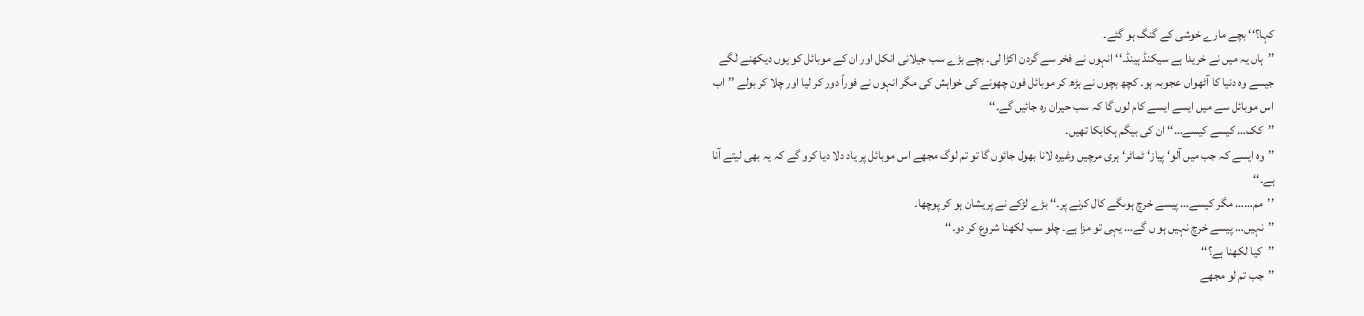کہا؟‘‘ بچے مارے خوشی کے گنگ ہو گئے۔
’’ہاں یہ میں نے خریدا ہے سیکنڈ ہینڈ۔‘‘ انہوں نے فخر سے گردن اکڑا لی۔ بچے بڑے سب جیلانی انکل اور ان کے موبائل کو یوں دیکھنے لگے جیسے وہ دنیا کا آٹھواں عجوبہ ہو۔ کچھ بچوں نے بڑھ کر موبائل فون چھونے کی خواہش کی مگر انہوں نے فوراً دور کر لیا اور چلا کر بولے ’’اب اس موبائل سے میں ایسے ایسے کام لوں گا کہ سب حیران رہ جائیں گے۔‘‘
’’کک… کیسے کیسے…‘‘ ان کی بیگم ہکابکا تھیں۔
’’وہ ایسے کہ جب میں آلو‘ پیاز‘ ٹماٹر‘ ہری مرچیں وغیرہ لانا بھول جائوں گا تو تم لوگ مجھے اس موبائل پر یاد دلا دیا کرو گے کہ یہ بھی لیتے آنا ہے۔‘‘
’’مم…… مگر کیسے… پیسے خرچ ہوںگے کال کرنے پر۔‘‘ بڑے لڑکے نے پریشان ہو کر پوچھا۔
’’نہیں… پیسے خرچ نہیں ہو ں گے… یہی تو مزا ہے۔ چلو سب لکھنا شروع کر دو۔‘‘
’’کیا لکھنا ہے؟‘‘
’’جب تم لو مجھے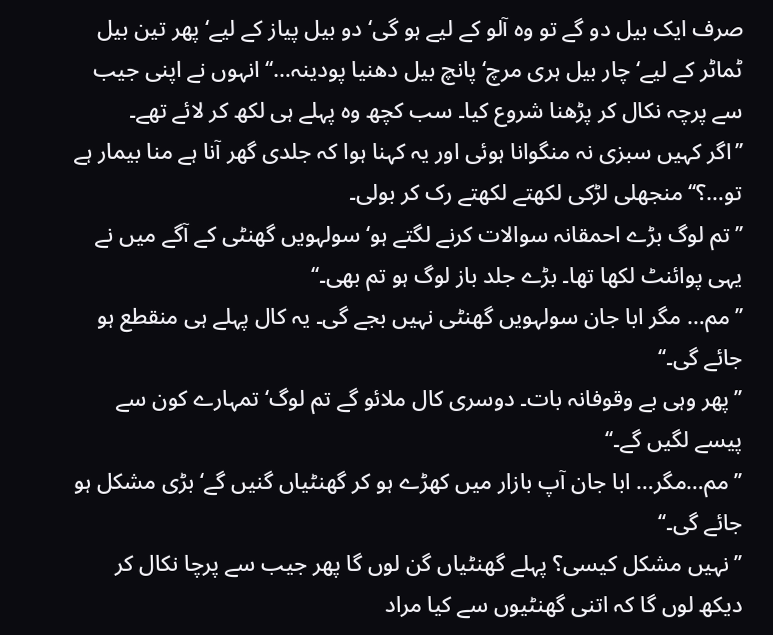صرف ایک بیل دو گے تو وہ آلو کے لیے ہو گی‘ دو بیل پیاز کے لیے‘ پھر تین بیل ٹماٹر کے لیے‘ چار بیل ہری مرچ‘ پانچ بیل دھنیا پودینہ…‘‘ انہوں نے اپنی جیب سے پرچہ نکال کر پڑھنا شروع کیا۔ سب کچھ وہ پہلے ہی لکھ کر لائے تھے۔
’’اگر کہیں سبزی نہ منگوانا ہوئی اور یہ کہنا ہوا کہ جلدی گھر آنا ہے منا بیمار ہے تو…؟‘‘ منجھلی لڑکی لکھتے لکھتے رک کر بولی۔
’’تم لوگ بڑے احمقانہ سوالات کرنے لگتے ہو‘ سولہویں گھنٹی کے آگے میں نے یہی پوائنٹ لکھا تھا۔ بڑے جلد باز لوگ ہو تم بھی۔‘‘
’’مم… مگر ابا جان سولہویں گھنٹی نہیں بجے گی۔ یہ کال پہلے ہی منقطع ہو جائے گی۔‘‘
’’پھر وہی بے وقوفانہ بات۔ دوسری کال ملائو گے تم لوگ‘ تمہارے کون سے پیسے لگیں گے۔‘‘
’’مم…مگر… ابا جان آپ بازار میں کھڑے ہو کر گھنٹیاں گنیں گے‘ بڑی مشکل ہو جائے گی۔‘‘
’’نہیں مشکل کیسی؟ پہلے گھنٹیاں گن لوں گا پھر جیب سے پرچا نکال کر دیکھ لوں گا کہ اتنی گھنٹیوں سے کیا مراد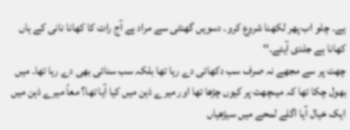ہے۔ چلو اب پھر لکھنا شروع کرو۔ دسویں گھنٹی سے مراد ہے آج رات کا کھانا نانی کے ہاں کھانا ہے جلدی آیئے۔‘‘
چھت پر سے مجھے نہ صرف سب دکھائی دے رہا تھا بلکہ سب سنائی بھی دے رہا تھا۔ میں بھول چکا تھا کہ میںچھت پر کیوں چڑھا تھا اور میرے ذہن میں کیا آیا تھا؟ معاً میرے ذہن میں ایک خیال آیا اگلے لمحے میں سیڑھیاں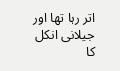اتر رہا تھا اور جیلانی انکل کا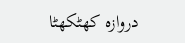دروازہ کھٹکھٹا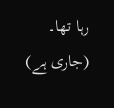رہا تھا۔
(جاری ہے)